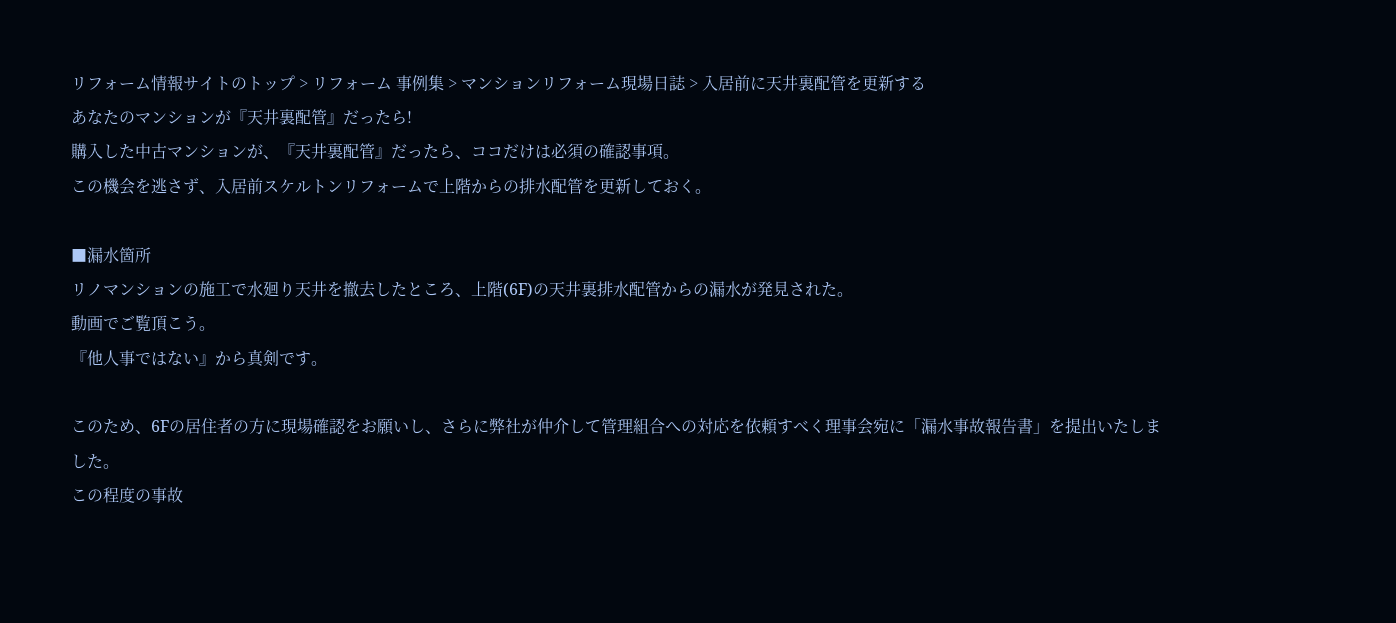リフォーム情報サイトのトップ > リフォーム 事例集 > マンションリフォーム現場日誌 > 入居前に天井裏配管を更新する
あなたのマンションが『天井裏配管』だったら!
購入した中古マンションが、『天井裏配管』だったら、ココだけは必須の確認事項。
この機会を逃さず、入居前スケルトンリフォームで上階からの排水配管を更新しておく。

■漏水箇所
リノマンションの施工で水廻り天井を撤去したところ、上階(6F)の天井裏排水配管からの漏水が発見された。
動画でご覧頂こう。
『他人事ではない』から真剣です。

このため、6Fの居住者の方に現場確認をお願いし、さらに弊社が仲介して管理組合への対応を依頼すべく理事会宛に「漏水事故報告書」を提出いたしました。
この程度の事故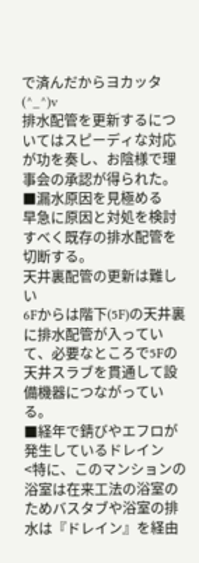で済んだからヨカッタ(^_^)v
排水配管を更新するについてはスピーディな対応が功を奏し、お陰様で理事会の承認が得られた。
■漏水原因を見極める
早急に原因と対処を検討すべく既存の排水配管を切断する。
天井裏配管の更新は難しい
6Fからは階下(5F)の天井裏に排水配管が入っていて、必要なところで5Fの天井スラブを貫通して設備機器につながっている。
■経年で錆びやエフロが発生しているドレイン
<特に、このマンションの浴室は在来工法の浴室のためバスタブや浴室の排水は『ドレイン』を経由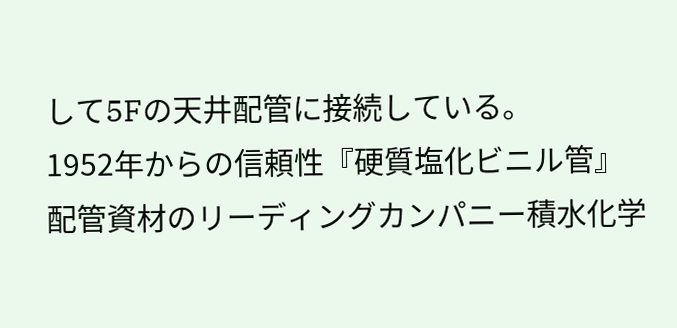して5Fの天井配管に接続している。
1952年からの信頼性『硬質塩化ビニル管』
配管資材のリーディングカンパニー積水化学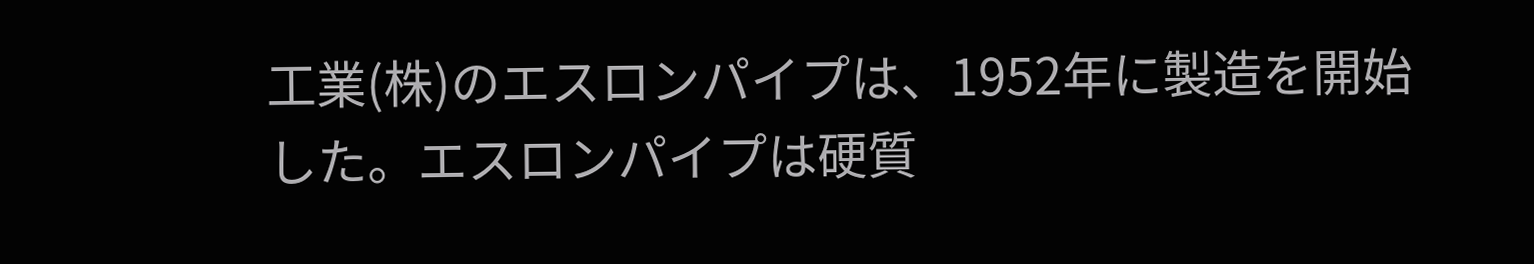工業(株)のエスロンパイプは、1952年に製造を開始した。エスロンパイプは硬質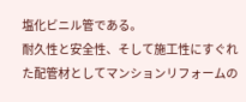塩化ビニル管である。
耐久性と安全性、そして施工性にすぐれた配管材としてマンションリフォームの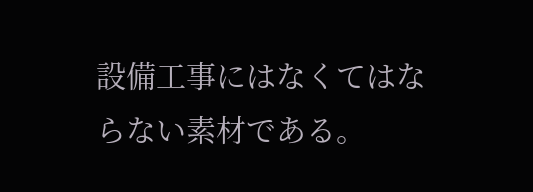設備工事にはなくてはならない素材である。